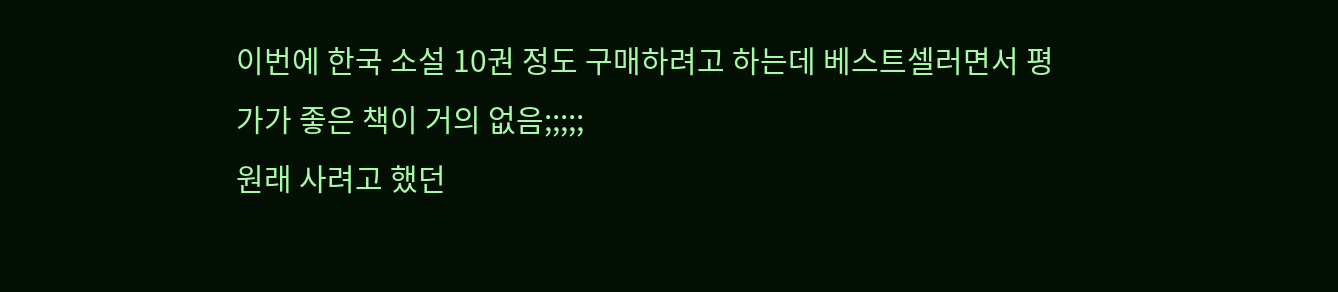이번에 한국 소설 10권 정도 구매하려고 하는데 베스트셀러면서 평가가 좋은 책이 거의 없음;;;;;
원래 사려고 했던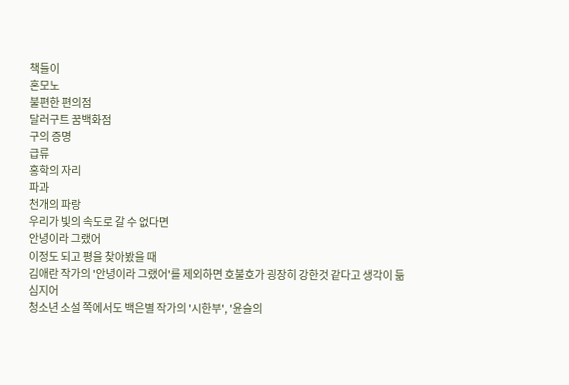책들이
혼모노
불편한 편의점
달러구트 꿈백화점
구의 증명
급류
홍학의 자리
파과
천개의 파랑
우리가 빛의 속도로 갈 수 없다면
안녕이라 그랬어
이정도 되고 평을 찾아봤을 때
김애란 작가의 '안녕이라 그랬어'를 제외하면 호불호가 굉장히 강한것 같다고 생각이 듦
심지어
청소년 소설 쪽에서도 백은별 작가의 '시한부', '윤슬의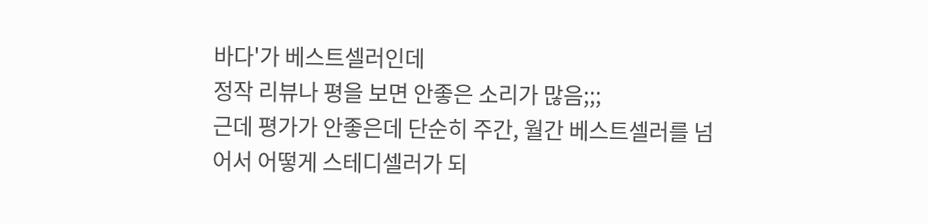바다'가 베스트셀러인데
정작 리뷰나 평을 보면 안좋은 소리가 많음;;;
근데 평가가 안좋은데 단순히 주간, 월간 베스트셀러를 넘어서 어떻게 스테디셀러가 되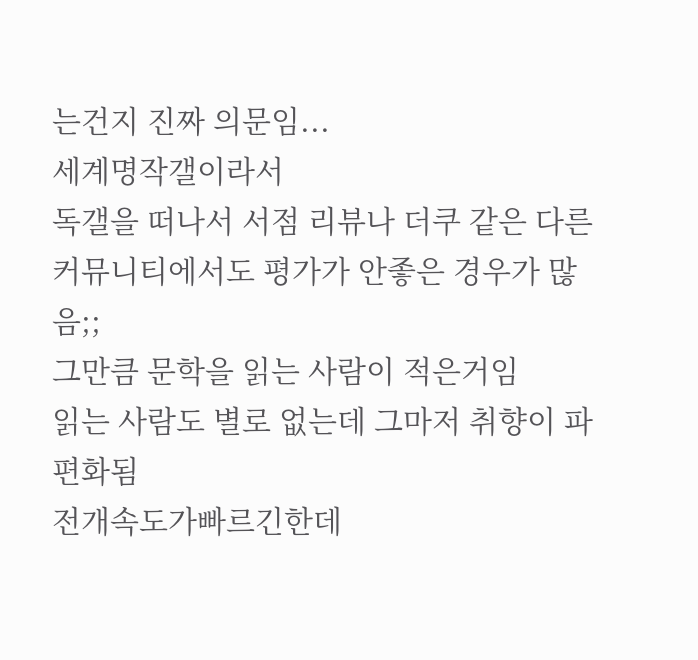는건지 진짜 의문임...
세계명작갤이라서
독갤을 떠나서 서점 리뷰나 더쿠 같은 다른 커뮤니티에서도 평가가 안좋은 경우가 많음;;
그만큼 문학을 읽는 사람이 적은거임
읽는 사람도 별로 없는데 그마저 취향이 파편화됨
전개속도가빠르긴한데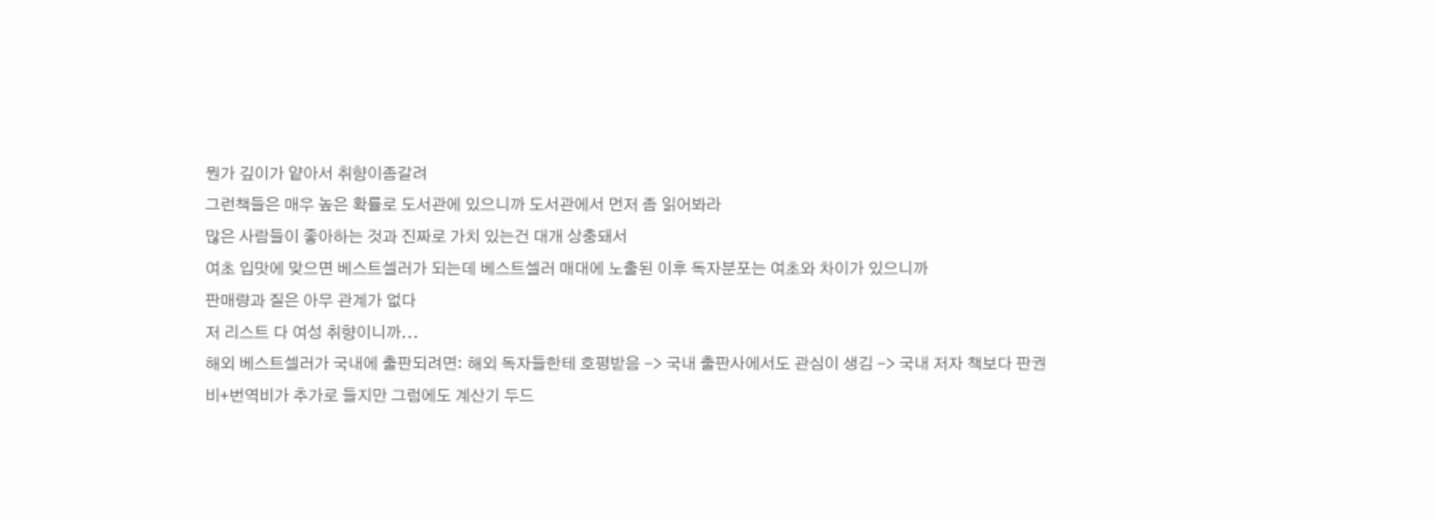뭔가 깊이가 얕아서 취향이좀갈려
그런책들은 매우 높은 확률로 도서관에 있으니까 도서관에서 먼저 좀 읽어봐라
많은 사람들이 좋아하는 것과 진짜로 가치 있는건 대개 상충돼서
여초 입맛에 맞으면 베스트셀러가 되는데 베스트셀러 매대에 노출된 이후 독자분포는 여초와 차이가 있으니까
판매량과 질은 아무 관계가 없다
저 리스트 다 여성 취향이니까...
해외 베스트셀러가 국내에 출판되려면: 해외 독자들한테 호평받음 -> 국내 출판사에서도 관심이 생김 -> 국내 저자 책보다 판권비+번역비가 추가로 들지만 그럼에도 계산기 두드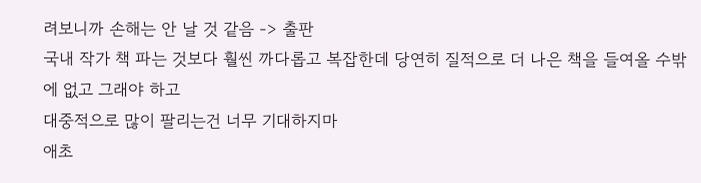려보니까 손해는 안 날 것 같음 -> 출판
국내 작가 책 파는 것보다 훨씬 까다롭고 복잡한데 당연히 질적으로 더 나은 책을 들여올 수밖에 없고 그래야 하고
대중적으로 많이 팔리는건 너무 기대하지마
애초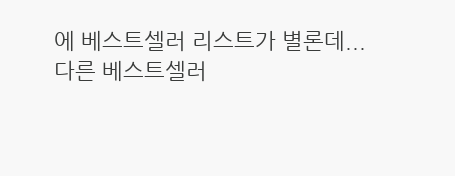에 베스트셀러 리스트가 별론데... 다른 베스트셀러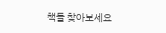책들 찾아보세요